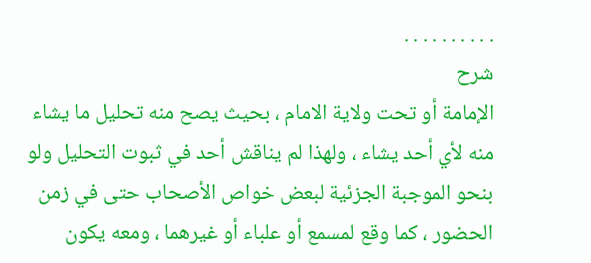. . . . . . . . . .
شرح
الإمامة أو تحت ولاية الامام ، بحيث يصح منه تحليل ما يشاء منه لأي أحد يشاء ، ولهذا لم يناقش أحد في ثبوت التحليل ولو بنحو الموجبة الجزئية لبعض خواص الأصحاب حتى في زمن الحضور ، كما وقع لمسمع أو علباء أو غيرهما ، ومعه يكون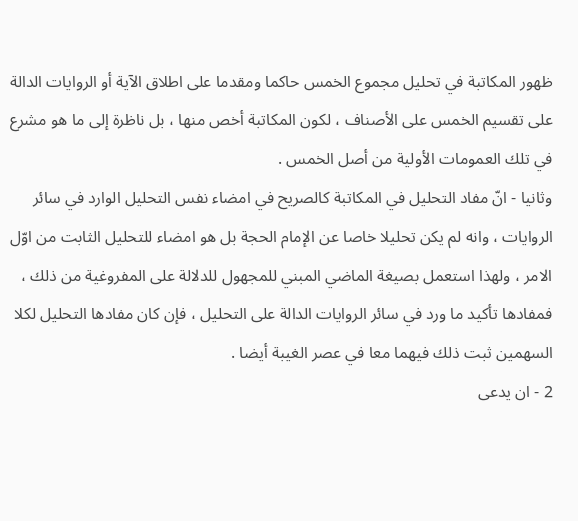ظهور المكاتبة في تحليل مجموع الخمس حاكما ومقدما على اطلاق الآية أو الروايات الدالة على تقسيم الخمس على الأصناف ، لكون المكاتبة أخص منها ، بل ناظرة إلى ما هو مشرع في تلك العمومات الأولية من أصل الخمس .
وثانيا - انّ مفاد التحليل في المكاتبة كالصريح في امضاء نفس التحليل الوارد في سائر الروايات ، وانه لم يكن تحليلا خاصا عن الإمام الحجة بل هو امضاء للتحليل الثابت من اوّل الامر ، ولهذا استعمل بصيغة الماضي المبني للمجهول للدلالة على المفروغية من ذلك ، فمفادها تأكيد ما ورد في سائر الروايات الدالة على التحليل ، فإن كان مفادها التحليل لكلا السهمين ثبت ذلك فيهما معا في عصر الغيبة أيضا .
2 - ان يدعى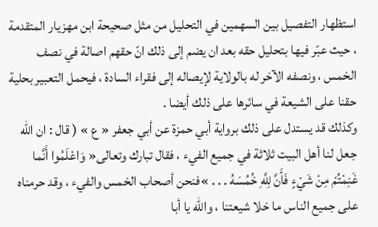استظهار التفصيل بين السهمين في التحليل من مثل صحيحة ابن مهزيار المتقدمة ، حيث عبّر فيها بتحليل حقه بعد ان يضم إلى ذلك انّ حقهم اصالة في نصف الخمس ، ونصفه الآخر له بالولاية لإيصاله إلى فقراء السادة ، فيحمل التعبير بحلية حقنا على الشيعة في سائرها على ذلك أيضا .
وكذلك قد يستدل على ذلك برواية أبي حمزة عن أبي جعفر « ع » ( قال : ان اللّه جعل لنا أهل البيت ثلاثة في جميع الفيء ، فقال تبارك وتعالى« وَاعْلَمُوا أَنَّما غَنِمْتُمْ مِنْ شَيْءٍ فَأَنَّ لِلَّهِ خُمُسَهُ . . . »فنحن أصحاب الخمس والفيء ، وقد حرمناه على جميع الناس ما خلا شيعتنا ، واللّه يا أبا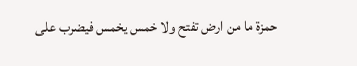حمزة ما من ارض تفتح ولا خمس يخمس فيضرب على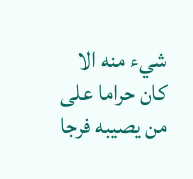شيء منه الا كان حراما على من يصيبه فرجا